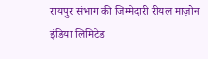रायपुर संभाग की जिम्मेदारी रीयल माज़ोन इंडिया लिमिटेड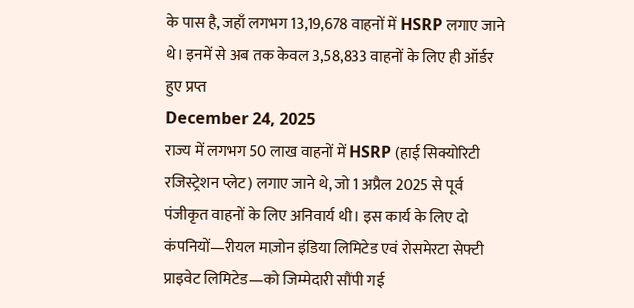के पास है, जहाँ लगभग 13,19,678 वाहनों में HSRP लगाए जाने थे। इनमें से अब तक केवल 3,58,833 वाहनों के लिए ही ऑर्डर हुए प्रप्त
December 24, 2025
राज्य में लगभग 50 लाख वाहनों में HSRP (हाई सिक्योरिटी रजिस्ट्रेशन प्लेट) लगाए जाने थे, जो 1 अप्रैल 2025 से पूर्व पंजीकृत वाहनों के लिए अनिवार्य थी। इस कार्य के लिए दो कंपनियों—रीयल माज़ोन इंडिया लिमिटेड एवं रोसमेरटा सेफ्टी प्राइवेट लिमिटेड—को जिम्मेदारी सौंपी गई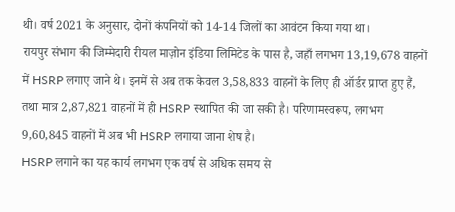थी। वर्ष 2021 के अनुसार, दोनों कंपनियों को 14-14 जिलों का आवंटन किया गया था।
रायपुर संभाग की जिम्मेदारी रीयल माज़ोन इंडिया लिमिटेड के पास है, जहाँ लगभग 13,19,678 वाहनों में HSRP लगाए जाने थे। इनमें से अब तक केवल 3,58,833 वाहनों के लिए ही ऑर्डर प्राप्त हुए हैं, तथा मात्र 2,87,821 वाहनों में ही HSRP स्थापित की जा सकी है। परिणामस्वरूप, लगभग 9,60,845 वाहनों में अब भी HSRP लगाया जाना शेष है।
HSRP लगाने का यह कार्य लगभग एक वर्ष से अधिक समय से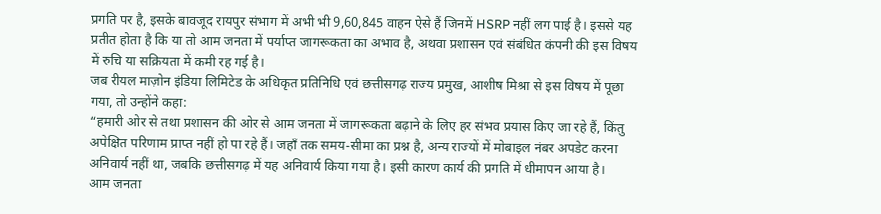प्रगति पर है, इसके बावजूद रायपुर संभाग में अभी भी 9,60,845 वाहन ऐसे हैं जिनमें HSRP नहीं लग पाई है। इससे यह प्रतीत होता है कि या तो आम जनता में पर्याप्त जागरूकता का अभाव है, अथवा प्रशासन एवं संबंधित कंपनी की इस विषय में रुचि या सक्रियता में कमी रह गई है।
जब रीयल माज़ोन इंडिया लिमिटेड के अधिकृत प्रतिनिधि एवं छत्तीसगढ़ राज्य प्रमुख, आशीष मिश्रा से इस विषय में पूछा गया, तो उन्होंने कहा:
“हमारी ओर से तथा प्रशासन की ओर से आम जनता में जागरूकता बढ़ाने के लिए हर संभव प्रयास किए जा रहे हैं, किंतु अपेक्षित परिणाम प्राप्त नहीं हो पा रहे हैं। जहाँ तक समय-सीमा का प्रश्न है, अन्य राज्यों में मोबाइल नंबर अपडेट करना अनिवार्य नहीं था, जबकि छत्तीसगढ़ में यह अनिवार्य किया गया है। इसी कारण कार्य की प्रगति में धीमापन आया है।
आम जनता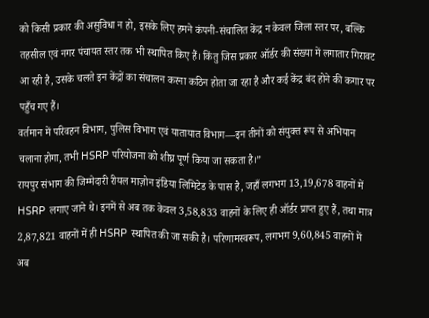को किसी प्रकार की असुविधा न हो, इसके लिए हमने कंपनी-संचालित केंद्र न केवल जिला स्तर पर, बल्कि तहसील एवं नगर पंचायत स्तर तक भी स्थापित किए हैं। किंतु जिस प्रकार ऑर्डर की संख्या में लगातार गिरावट आ रही है, उसके चलते इन केंद्रों का संचालन करना कठिन होता जा रहा है और कई केंद्र बंद होने की कगार पर पहुँच गए हैं।
वर्तमान में परिवहन विभाग, पुलिस विभाग एवं यातायात विभाग—इन तीनों को संयुक्त रूप से अभियान चलाना होगा, तभी HSRP परियोजना को शीघ्र पूर्ण किया जा सकता है।”
रायपुर संभाग की जिम्मेदारी रीयल माज़ोन इंडिया लिमिटेड के पास है, जहाँ लगभग 13,19,678 वाहनों में HSRP लगाए जाने थे। इनमें से अब तक केवल 3,58,833 वाहनों के लिए ही ऑर्डर प्राप्त हुए हैं, तथा मात्र 2,87,821 वाहनों में ही HSRP स्थापित की जा सकी है। परिणामस्वरूप, लगभग 9,60,845 वाहनों में अब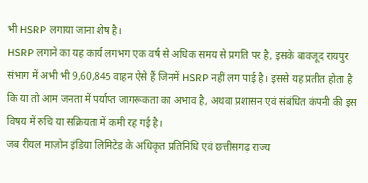भी HSRP लगाया जाना शेष है।
HSRP लगाने का यह कार्य लगभग एक वर्ष से अधिक समय से प्रगति पर है, इसके बावजूद रायपुर संभाग में अभी भी 9,60,845 वाहन ऐसे हैं जिनमें HSRP नहीं लग पाई है। इससे यह प्रतीत होता है कि या तो आम जनता में पर्याप्त जागरूकता का अभाव है, अथवा प्रशासन एवं संबंधित कंपनी की इस विषय में रुचि या सक्रियता में कमी रह गई है।
जब रीयल माज़ोन इंडिया लिमिटेड के अधिकृत प्रतिनिधि एवं छत्तीसगढ़ राज्य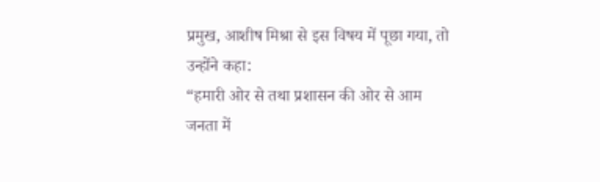प्रमुख, आशीष मिश्रा से इस विषय में पूछा गया, तो उन्होंने कहा:
“हमारी ओर से तथा प्रशासन की ओर से आम जनता में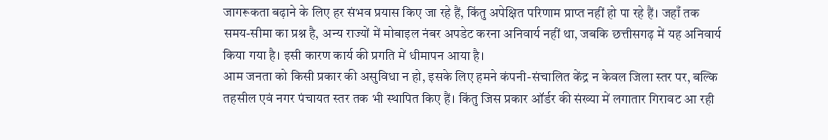जागरूकता बढ़ाने के लिए हर संभव प्रयास किए जा रहे हैं, किंतु अपेक्षित परिणाम प्राप्त नहीं हो पा रहे हैं। जहाँ तक समय-सीमा का प्रश्न है, अन्य राज्यों में मोबाइल नंबर अपडेट करना अनिवार्य नहीं था, जबकि छत्तीसगढ़ में यह अनिवार्य किया गया है। इसी कारण कार्य की प्रगति में धीमापन आया है।
आम जनता को किसी प्रकार की असुविधा न हो, इसके लिए हमने कंपनी-संचालित केंद्र न केवल जिला स्तर पर, बल्कि तहसील एवं नगर पंचायत स्तर तक भी स्थापित किए हैं। किंतु जिस प्रकार ऑर्डर की संख्या में लगातार गिरावट आ रही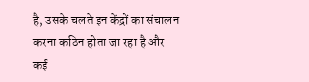है, उसके चलते इन केंद्रों का संचालन करना कठिन होता जा रहा है और कई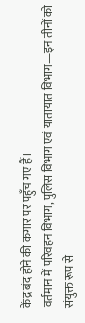केंद्र बंद होने की कगार पर पहुँच गए हैं।
वर्तमान में परिवहन विभाग, पुलिस विभाग एवं यातायात विभाग—इन तीनों को संयुक्त रूप से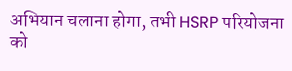अभियान चलाना होगा, तभी HSRP परियोजना को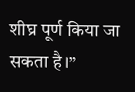शीघ्र पूर्ण किया जा सकता है।”